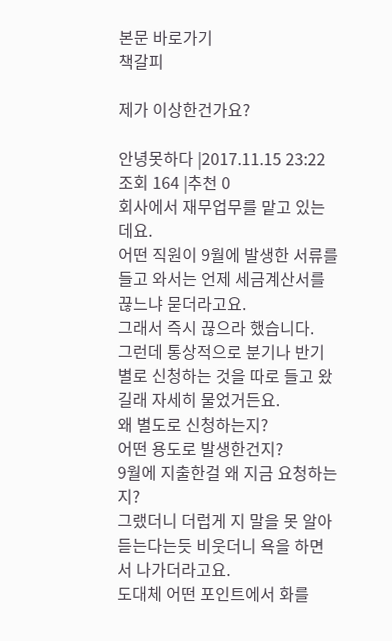본문 바로가기
책갈피

제가 이상한건가요?

안녕못하다 |2017.11.15 23:22
조회 164 |추천 0
회사에서 재무업무를 맡고 있는데요.
어떤 직원이 9월에 발생한 서류를 들고 와서는 언제 세금계산서를 끊느냐 묻더라고요.
그래서 즉시 끊으라 했습니다.
그런데 통상적으로 분기나 반기별로 신청하는 것을 따로 들고 왔길래 자세히 물었거든요.
왜 별도로 신청하는지?
어떤 용도로 발생한건지?
9월에 지출한걸 왜 지금 요청하는지?
그랬더니 더럽게 지 말을 못 알아듣는다는듯 비웃더니 욕을 하면서 나가더라고요.
도대체 어떤 포인트에서 화를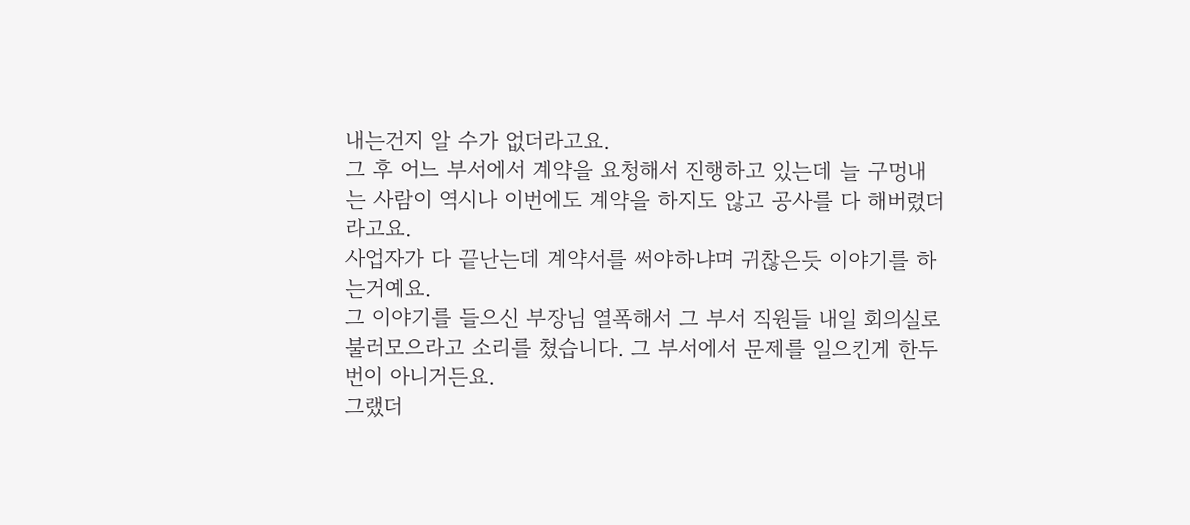내는건지 알 수가 없더라고요.
그 후 어느 부서에서 계약을 요청해서 진행하고 있는데 늘 구멍내는 사람이 역시나 이번에도 계약을 하지도 않고 공사를 다 해버렸더라고요.
사업자가 다 끝난는데 계약서를 써야하냐며 귀찮은듯 이야기를 하는거예요.
그 이야기를 들으신 부장님 열폭해서 그 부서 직원들 내일 회의실로 불러모으라고 소리를 쳤습니다. 그 부서에서 문제를 일으킨게 한두번이 아니거든요.
그랬더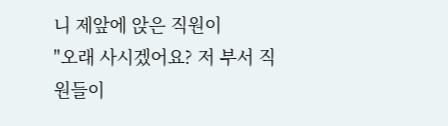니 제앞에 앉은 직원이
"오래 사시겠어요? 저 부서 직원들이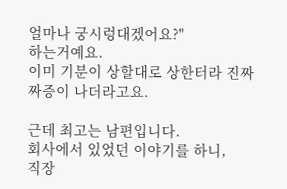얼마나 궁시렁대겠어요?"
하는거예요.
이미 기분이 상할대로 상한터라 진짜 짜증이 나더라고요.

근데 최고는 남편입니다.
회사에서 있었던 이야기를 하니,
직장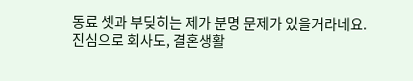동료 셋과 부딪히는 제가 분명 문제가 있을거라네요.
진심으로 회사도, 결혼생활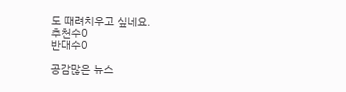도 때려치우고 싶네요.
추천수0
반대수0

공감많은 뉴스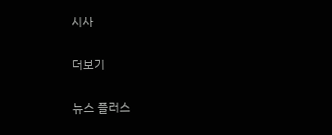시사

더보기

뉴스 플러스